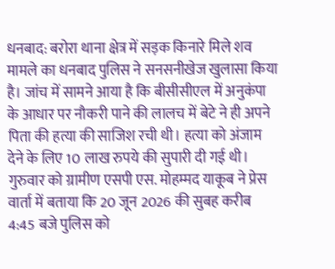धनबाद: बरोरा थाना क्षेत्र में सड़क किनारे मिले शव मामले का धनबाद पुलिस ने सनसनीखेज खुलासा किया है। जांच में सामने आया है कि बीसीसीएल में अनुकंपा के आधार पर नौकरी पाने की लालच में बेटे ने ही अपने पिता की हत्या की साजिश रची थी। हत्या को अंजाम देने के लिए 10 लाख रुपये की सुपारी दी गई थी।
गुरुवार को ग्रामीण एसपी एस. मोहम्मद याकूब ने प्रेस वार्ता में बताया कि 20 जून 2026 की सुबह करीब 4:45 बजे पुलिस को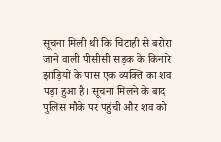सूचना मिली थी कि चिटाही से बरोरा जाने वाली पीसीसी सड़क के किनारे झाड़ियों के पास एक व्यक्ति का शव पड़ा हुआ है। सूचना मिलने के बाद पुलिस मौके पर पहुंची और शव को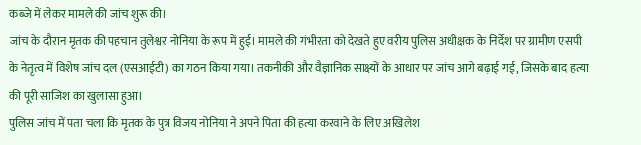कब्जे में लेकर मामले की जांच शुरू की।
जांच के दौरान मृतक की पहचान तुलेश्वर नोनिया के रूप में हुई। मामले की गंभीरता को देखते हुए वरीय पुलिस अधीक्षक के निर्देश पर ग्रामीण एसपी के नेतृत्व में विशेष जांच दल (एसआईटी) का गठन किया गया। तकनीकी और वैज्ञानिक साक्ष्यों के आधार पर जांच आगे बढ़ाई गई, जिसके बाद हत्या की पूरी साजिश का खुलासा हुआ।
पुलिस जांच में पता चला कि मृतक के पुत्र विजय नोनिया ने अपने पिता की हत्या करवाने के लिए अखिलेश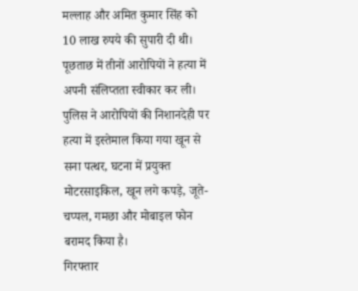मल्लाह और अमित कुमार सिंह को 10 लाख रुपये की सुपारी दी थी। पूछताछ में तीनों आरोपियों ने हत्या में अपनी संलिप्तता स्वीकार कर ली।
पुलिस ने आरोपियों की निशानदेही पर हत्या में इस्तेमाल किया गया खून से सना पत्थर, घटना में प्रयुक्त मोटरसाइकिल, खून लगे कपड़े, जूते-चप्पल, गमछा और मोबाइल फोन बरामद किया है।
गिरफ्तार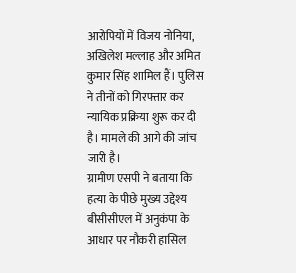आरोपियों में विजय नोनिया, अखिलेश मल्लाह और अमित कुमार सिंह शामिल हैं। पुलिस ने तीनों को गिरफ्तार कर न्यायिक प्रक्रिया शुरू कर दी है। मामले की आगे की जांच जारी है।
ग्रामीण एसपी ने बताया कि हत्या के पीछे मुख्य उद्देश्य बीसीसीएल में अनुकंपा के आधार पर नौकरी हासिल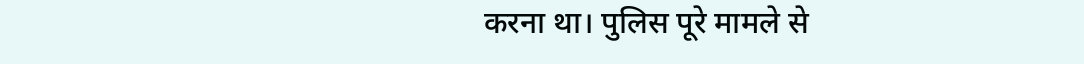करना था। पुलिस पूरे मामले से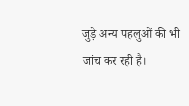जुड़े अन्य पहलुओं की भी जांच कर रही है।